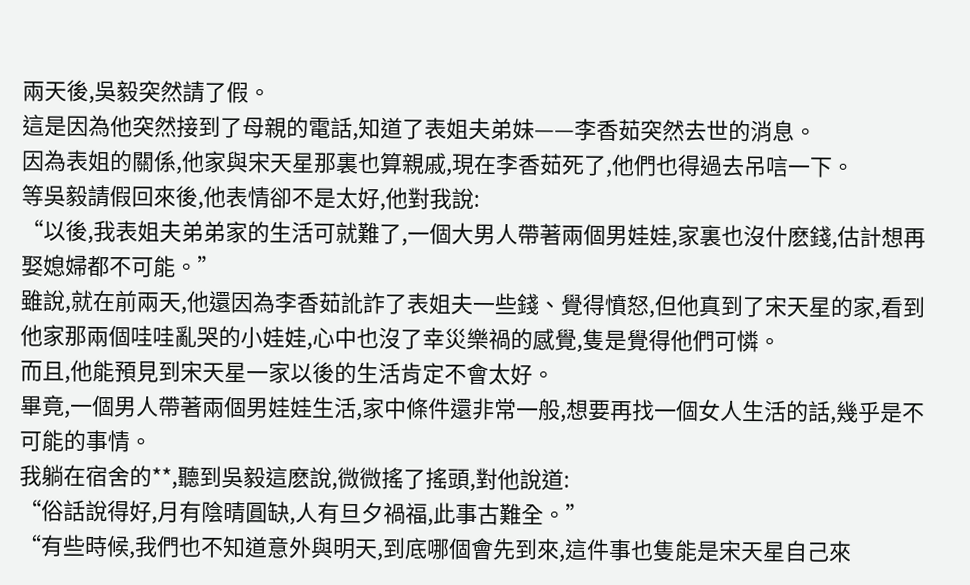兩天後,吳毅突然請了假。
這是因為他突然接到了母親的電話,知道了表姐夫弟妹——李香茹突然去世的消息。
因為表姐的關係,他家與宋天星那裏也算親戚,現在李香茹死了,他們也得過去吊唁一下。
等吳毅請假回來後,他表情卻不是太好,他對我說:
“以後,我表姐夫弟弟家的生活可就難了,一個大男人帶著兩個男娃娃,家裏也沒什麽錢,估計想再娶媳婦都不可能。”
雖說,就在前兩天,他還因為李香茹訛詐了表姐夫一些錢、覺得憤怒,但他真到了宋天星的家,看到他家那兩個哇哇亂哭的小娃娃,心中也沒了幸災樂禍的感覺,隻是覺得他們可憐。
而且,他能預見到宋天星一家以後的生活肯定不會太好。
畢竟,一個男人帶著兩個男娃娃生活,家中條件還非常一般,想要再找一個女人生活的話,幾乎是不可能的事情。
我躺在宿舍的**,聽到吳毅這麽說,微微搖了搖頭,對他說道:
“俗話說得好,月有陰晴圓缺,人有旦夕禍福,此事古難全。”
“有些時候,我們也不知道意外與明天,到底哪個會先到來,這件事也隻能是宋天星自己來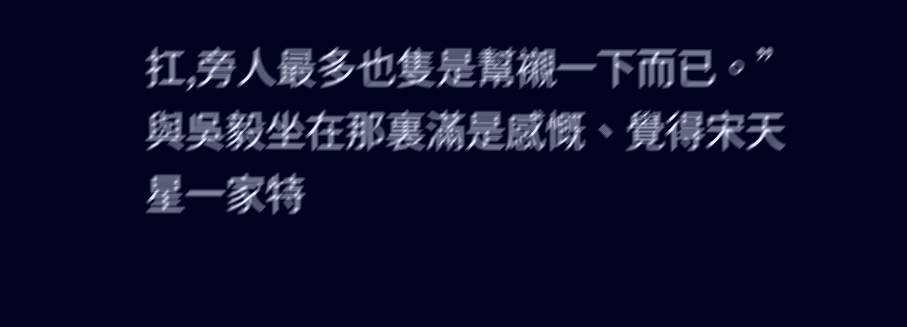扛,旁人最多也隻是幫襯一下而已。”
與吳毅坐在那裏滿是感慨、覺得宋天星一家特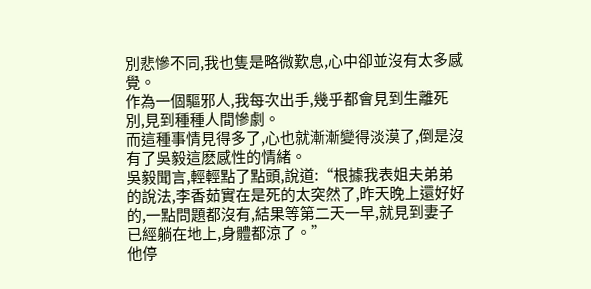別悲慘不同,我也隻是略微歎息,心中卻並沒有太多感覺。
作為一個驅邪人,我每次出手,幾乎都會見到生離死別,見到種種人間慘劇。
而這種事情見得多了,心也就漸漸變得淡漠了,倒是沒有了吳毅這麽感性的情緒。
吳毅聞言,輕輕點了點頭,說道:“根據我表姐夫弟弟的說法,李香茹實在是死的太突然了,昨天晚上還好好的,一點問題都沒有,結果等第二天一早,就見到妻子已經躺在地上,身體都涼了。”
他停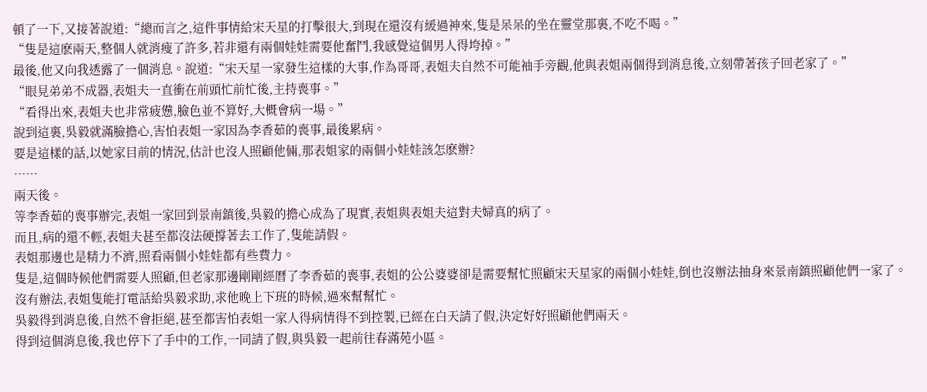頓了一下,又接著說道:“總而言之,這件事情給宋天星的打擊很大,到現在還沒有緩過神來,隻是呆呆的坐在靈堂那裏,不吃不喝。”
“隻是這麽兩天,整個人就消瘦了許多,若非還有兩個娃娃需要他奮鬥,我感覺這個男人得垮掉。”
最後,他又向我透露了一個消息。說道:“宋天星一家發生這樣的大事,作為哥哥,表姐夫自然不可能袖手旁觀,他與表姐兩個得到消息後,立刻帶著孩子回老家了。”
“眼見弟弟不成器,表姐夫一直衝在前頭忙前忙後,主持喪事。”
“看得出來,表姐夫也非常疲憊,臉色並不算好,大概會病一場。”
說到這裏,吳毅就滿臉擔心,害怕表姐一家因為李香茹的喪事,最後累病。
要是這樣的話,以她家目前的情況,估計也沒人照顧他倆,那表姐家的兩個小娃娃該怎麽辦?
……
兩天後。
等李香茹的喪事辦完,表姐一家回到景南鎮後,吳毅的擔心成為了現實,表姐與表姐夫這對夫婦真的病了。
而且,病的還不輕,表姐夫甚至都沒法硬撐著去工作了,隻能請假。
表姐那邊也是精力不濟,照看兩個小娃娃都有些費力。
隻是,這個時候他們需要人照顧,但老家那邊剛剛經曆了李香茹的喪事,表姐的公公婆婆卻是需要幫忙照顧宋天星家的兩個小娃娃,倒也沒辦法抽身來景南鎮照顧他們一家了。
沒有辦法,表姐隻能打電話給吳毅求助,求他晚上下班的時候,過來幫幫忙。
吳毅得到消息後,自然不會拒絕,甚至都害怕表姐一家人得病情得不到控製,已經在白天請了假,決定好好照顧他們兩天。
得到這個消息後,我也停下了手中的工作,一同請了假,與吳毅一起前往春滿苑小區。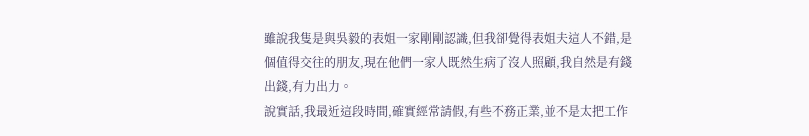雖說我隻是與吳毅的表姐一家剛剛認識,但我卻覺得表姐夫這人不錯,是個值得交往的朋友,現在他們一家人既然生病了沒人照顧,我自然是有錢出錢,有力出力。
說實話,我最近這段時間,確實經常請假,有些不務正業,並不是太把工作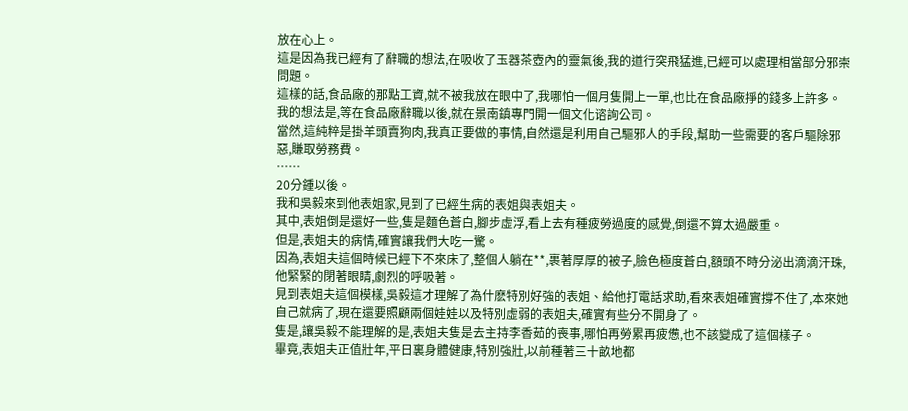放在心上。
這是因為我已經有了辭職的想法,在吸收了玉器茶壺內的靈氣後,我的道行突飛猛進,已經可以處理相當部分邪崇問題。
這樣的話,食品廠的那點工資,就不被我放在眼中了,我哪怕一個月隻開上一單,也比在食品廠掙的錢多上許多。
我的想法是,等在食品廠辭職以後,就在景南鎮專門開一個文化谘詢公司。
當然,這純粹是掛羊頭賣狗肉,我真正要做的事情,自然還是利用自己驅邪人的手段,幫助一些需要的客戶驅除邪惡,賺取勞務費。
……
20分鍾以後。
我和吳毅來到他表姐家,見到了已經生病的表姐與表姐夫。
其中,表姐倒是還好一些,隻是麵色蒼白,腳步虛浮,看上去有種疲勞過度的感覺,倒還不算太過嚴重。
但是,表姐夫的病情,確實讓我們大吃一驚。
因為,表姐夫這個時候已經下不來床了,整個人躺在**,裹著厚厚的被子,臉色極度蒼白,額頭不時分泌出滴滴汗珠,
他緊緊的閉著眼睛,劇烈的呼吸著。
見到表姐夫這個模樣,吳毅這才理解了為什麽特別好強的表姐、給他打電話求助,看來表姐確實撐不住了,本來她自己就病了,現在還要照顧兩個娃娃以及特別虛弱的表姐夫,確實有些分不開身了。
隻是,讓吳毅不能理解的是,表姐夫隻是去主持李香茹的喪事,哪怕再勞累再疲憊,也不該變成了這個樣子。
畢竟,表姐夫正值壯年,平日裏身體健康,特別強壯,以前種著三十畝地都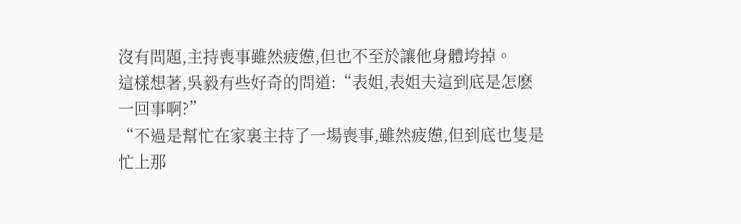沒有問題,主持喪事雖然疲憊,但也不至於讓他身體垮掉。
這樣想著,吳毅有些好奇的問道:“表姐,表姐夫這到底是怎麽一回事啊?”
“不過是幫忙在家裏主持了一場喪事,雖然疲憊,但到底也隻是忙上那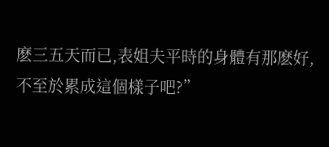麽三五天而已,表姐夫平時的身體有那麽好,不至於累成這個樣子吧?”